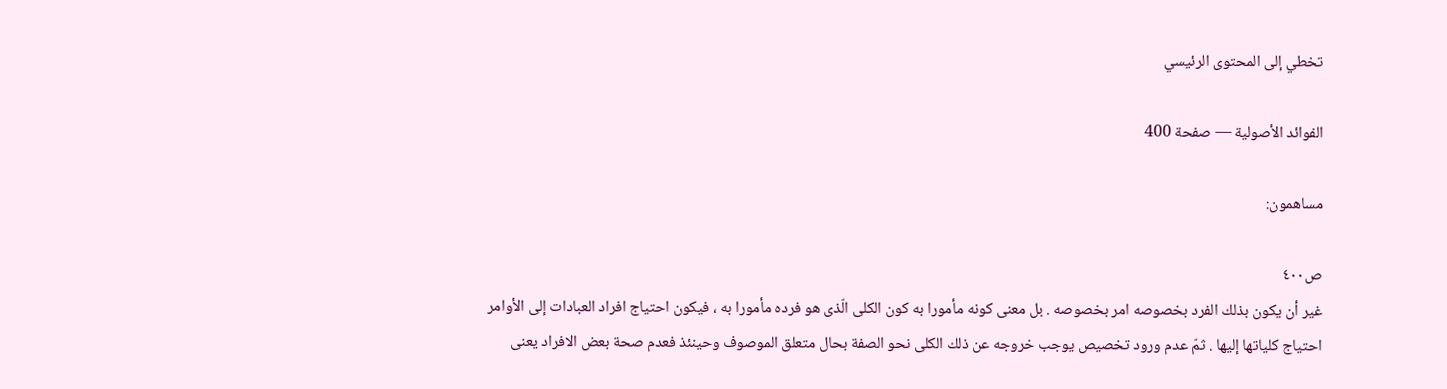تخطي إلى المحتوى الرئيسي

الفوائد الأصولية — صفحة 400

مساهمون:

ص٤٠٠
غير أن يكون بذلك الفرد بخصوصه امر بخصوصه . بل معنى كونه مأمورا به كون الكلى الّذى هو فرده مأمورا به ، فيكون احتياج افراد العبادات إلى الأوامر احتياج كلياتها إليها . ثمّ عدم ورود تخصيص يوجب خروجه عن ذلك الكلى نحو الصفة بحال متعلق الموصوف وحينئذ فعدم صحة بعض الافراد يعنى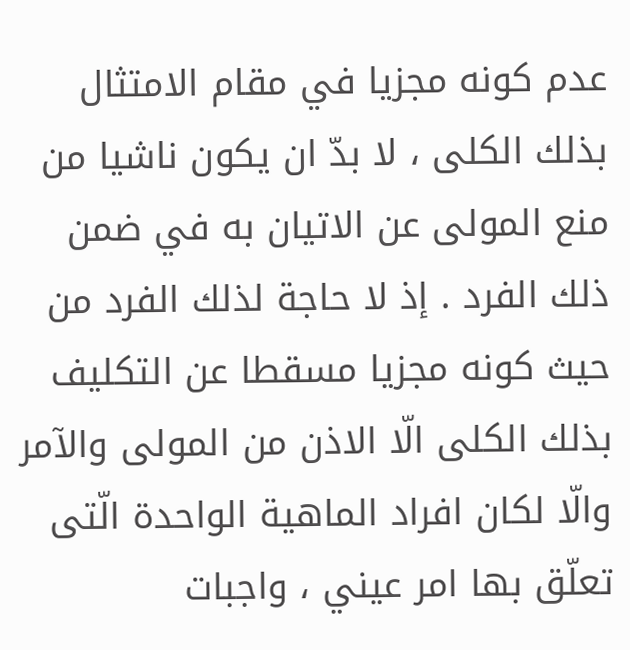عدم كونه مجزيا في مقام الامتثال بذلك الكلى ، لا بدّ ان يكون ناشيا من منع المولى عن الاتيان به في ضمن ذلك الفرد . إذ لا حاجة لذلك الفرد من حيث كونه مجزيا مسقطا عن التكليف بذلك الكلى الّا الاذن من المولى والآمر والّا لكان افراد الماهية الواحدة الّتى تعلّق بها امر عيني ، واجبات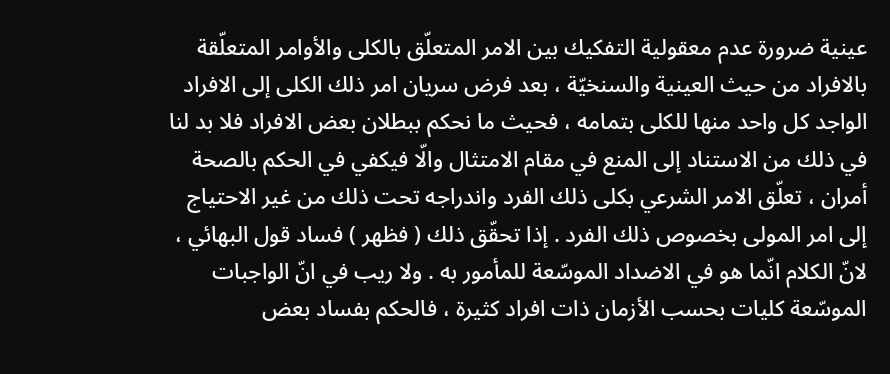عينية ضرورة عدم معقولية التفكيك بين الامر المتعلّق بالكلى والأوامر المتعلّقة بالافراد من حيث العينية والسنخيّة ، بعد فرض سريان امر ذلك الكلى إلى الافراد الواجد كل واحد منها للكلى بتمامه ، فحيث ما نحكم ببطلان بعض الافراد فلا بد لنا في ذلك من الاستناد إلى المنع في مقام الامتثال والّا فيكفي في الحكم بالصحة أمران ، تعلّق الامر الشرعي بكلى ذلك الفرد واندراجه تحت ذلك من غير الاحتياج إلى امر المولى بخصوص ذلك الفرد . إذا تحقّق ذلك ( فظهر ) فساد قول البهائي ، لانّ الكلام انّما هو في الاضداد الموسّعة للمأمور به . ولا ريب في انّ الواجبات الموسّعة كليات بحسب الأزمان ذات افراد كثيرة ، فالحكم بفساد بعض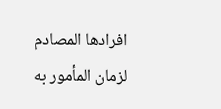افرادها المصادم لزمان المأمور به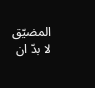المضيّق لا بدّ ان